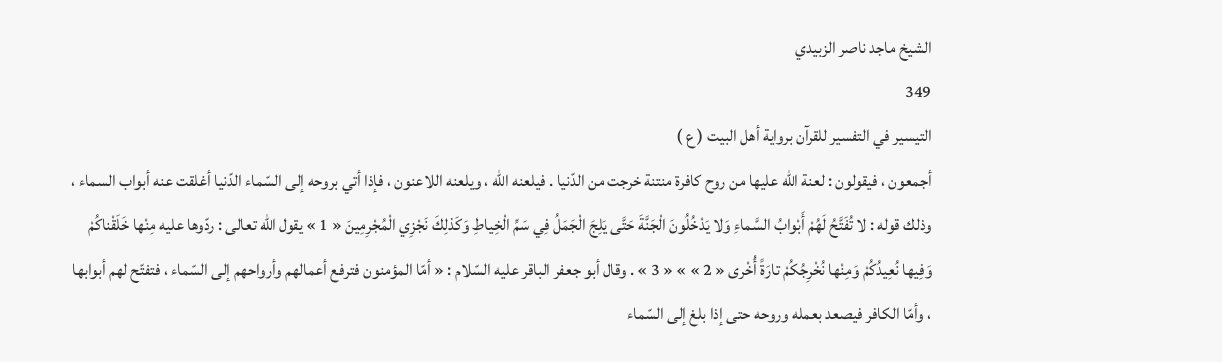الشيخ ماجد ناصر الزبيدي
349
التيسير في التفسير للقرآن برواية أهل البيت ( ع )
أجمعون ، فيقولون : لعنة اللّه عليها من روح كافرة منتنة خرجت من الدّنيا . فيلعنه اللّه ، ويلعنه اللاعنون ، فإذا أتي بروحه إلى السّماء الدّنيا أغلقت عنه أبواب السماء ، وذلك قوله : لا تُفَتَّحُ لَهُمْ أَبْوابُ السَّماءِ وَلا يَدْخُلُونَ الْجَنَّةَ حَتَّى يَلِجَ الْجَمَلُ فِي سَمِّ الْخِياطِ وَكَذلِكَ نَجْزِي الْمُجْرِمِينَ « 1 » يقول اللّه تعالى : ردّوها عليه مِنْها خَلَقْناكُمْ وَفِيها نُعِيدُكُمْ وَمِنْها نُخْرِجُكُمْ تارَةً أُخْرى « 2 » » « 3 » . وقال أبو جعفر الباقر عليه السّلام : « أمّا المؤمنون فترفع أعمالهم وأرواحهم إلى السّماء ، فتفتّح لهم أبوابها ، وأمّا الكافر فيصعد بعمله وروحه حتى إذا بلغ إلى السّماء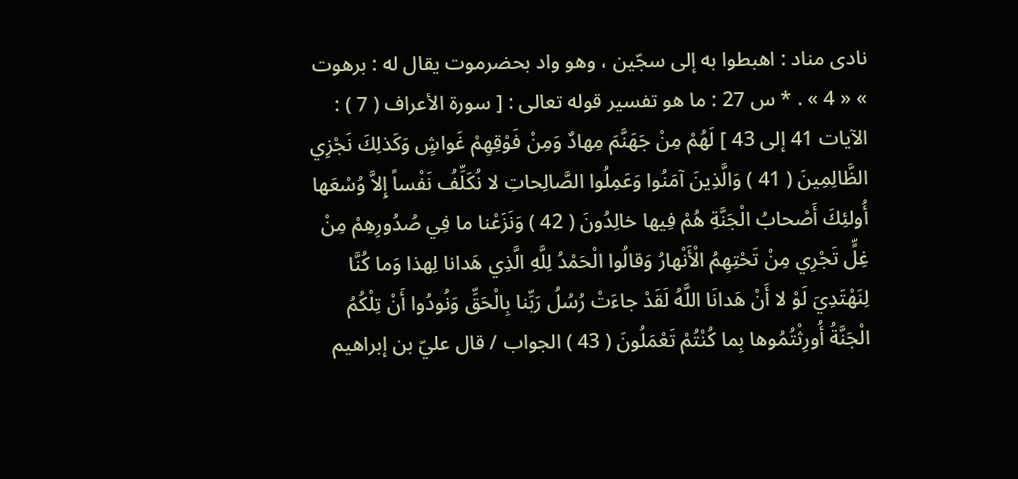نادى مناد : اهبطوا به إلى سجّين ، وهو واد بحضرموت يقال له : برهوت » « 4 » . * س 27 : ما هو تفسير قوله تعالى : [ سورة الأعراف ( 7 ) : الآيات 41 إلى 43 ] لَهُمْ مِنْ جَهَنَّمَ مِهادٌ وَمِنْ فَوْقِهِمْ غَواشٍ وَكَذلِكَ نَجْزِي الظَّالِمِينَ ( 41 ) وَالَّذِينَ آمَنُوا وَعَمِلُوا الصَّالِحاتِ لا نُكَلِّفُ نَفْساً إِلاَّ وُسْعَها أُولئِكَ أَصْحابُ الْجَنَّةِ هُمْ فِيها خالِدُونَ ( 42 ) وَنَزَعْنا ما فِي صُدُورِهِمْ مِنْ غِلٍّ تَجْرِي مِنْ تَحْتِهِمُ الْأَنْهارُ وَقالُوا الْحَمْدُ لِلَّهِ الَّذِي هَدانا لِهذا وَما كُنَّا لِنَهْتَدِيَ لَوْ لا أَنْ هَدانَا اللَّهُ لَقَدْ جاءَتْ رُسُلُ رَبِّنا بِالْحَقِّ وَنُودُوا أَنْ تِلْكُمُ الْجَنَّةُ أُورِثْتُمُوها بِما كُنْتُمْ تَعْمَلُونَ ( 43 ) الجواب / قال عليّ بن إبراهيم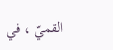القميّ ، في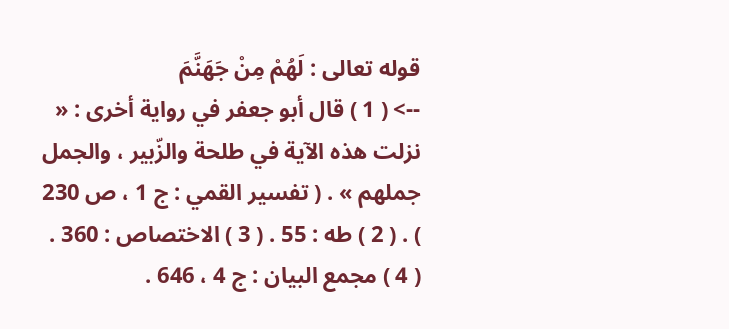قوله تعالى : لَهُمْ مِنْ جَهَنَّمَ
--> ( 1 ) قال أبو جعفر في رواية أخرى : « نزلت هذه الآية في طلحة والزّبير ، والجمل جملهم » . ( تفسير القمي : ج 1 ، ص 230 ) . ( 2 ) طه : 55 . ( 3 ) الاختصاص : 360 . ( 4 ) مجمع البيان : ج 4 ، 646 .